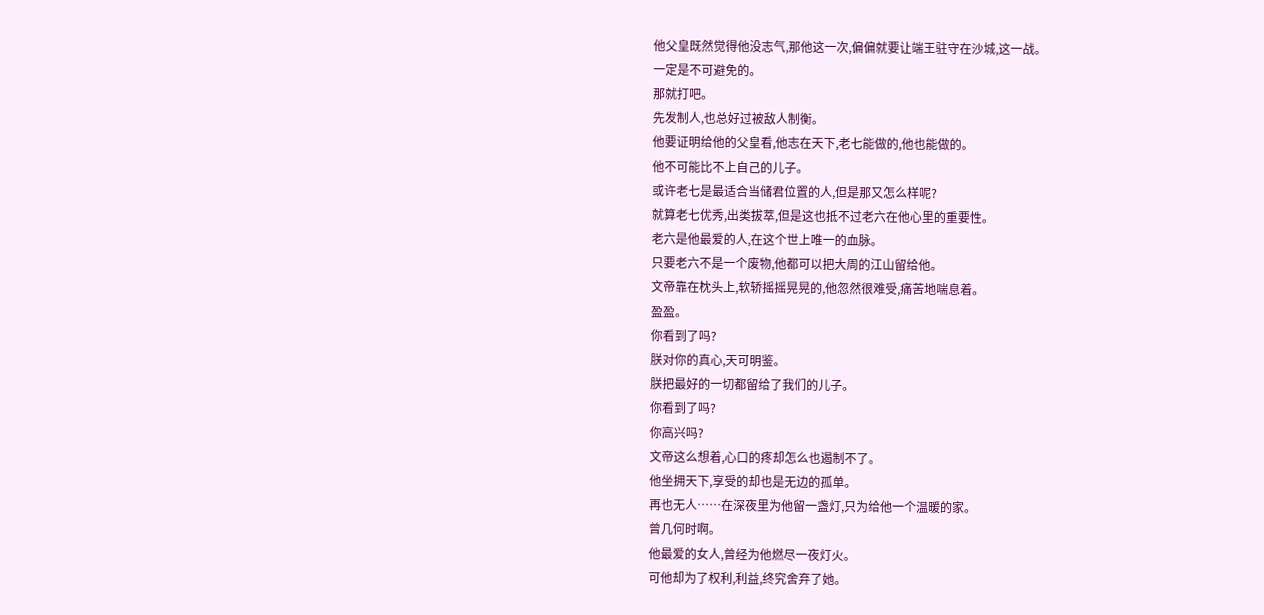他父皇既然觉得他没志气,那他这一次,偏偏就要让端王驻守在沙城,这一战。
一定是不可避免的。
那就打吧。
先发制人,也总好过被敌人制衡。
他要证明给他的父皇看,他志在天下,老七能做的,他也能做的。
他不可能比不上自己的儿子。
或许老七是最适合当储君位置的人,但是那又怎么样呢?
就算老七优秀,出类拔萃,但是这也抵不过老六在他心里的重要性。
老六是他最爱的人,在这个世上唯一的血脉。
只要老六不是一个废物,他都可以把大周的江山留给他。
文帝靠在枕头上,软轿摇摇晃晃的,他忽然很难受,痛苦地喘息着。
盈盈。
你看到了吗?
朕对你的真心,天可明鉴。
朕把最好的一切都留给了我们的儿子。
你看到了吗?
你高兴吗?
文帝这么想着,心口的疼却怎么也遏制不了。
他坐拥天下,享受的却也是无边的孤单。
再也无人……在深夜里为他留一盏灯,只为给他一个温暖的家。
曾几何时啊。
他最爱的女人,曾经为他燃尽一夜灯火。
可他却为了权利,利益,终究舍弃了她。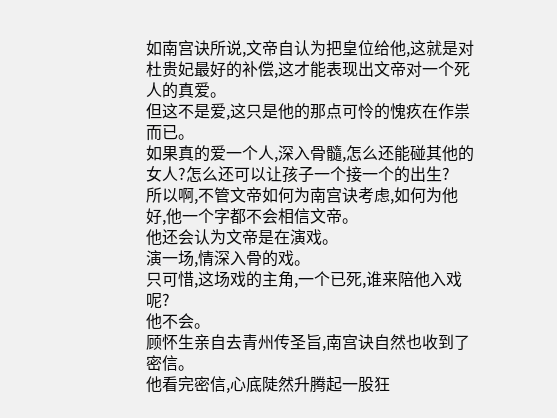如南宫诀所说,文帝自认为把皇位给他,这就是对杜贵妃最好的补偿,这才能表现出文帝对一个死人的真爱。
但这不是爱,这只是他的那点可怜的愧疚在作祟而已。
如果真的爱一个人,深入骨髓,怎么还能碰其他的女人?怎么还可以让孩子一个接一个的出生?
所以啊,不管文帝如何为南宫诀考虑,如何为他好,他一个字都不会相信文帝。
他还会认为文帝是在演戏。
演一场,情深入骨的戏。
只可惜,这场戏的主角,一个已死,谁来陪他入戏呢?
他不会。
顾怀生亲自去青州传圣旨,南宫诀自然也收到了密信。
他看完密信,心底陡然升腾起一股狂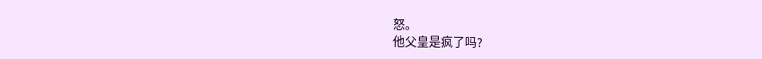怒。
他父皇是疯了吗?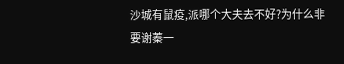沙城有鼠疫,派哪个大夫去不好?为什么非要谢蓁一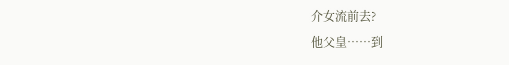介女流前去?
他父皇……到